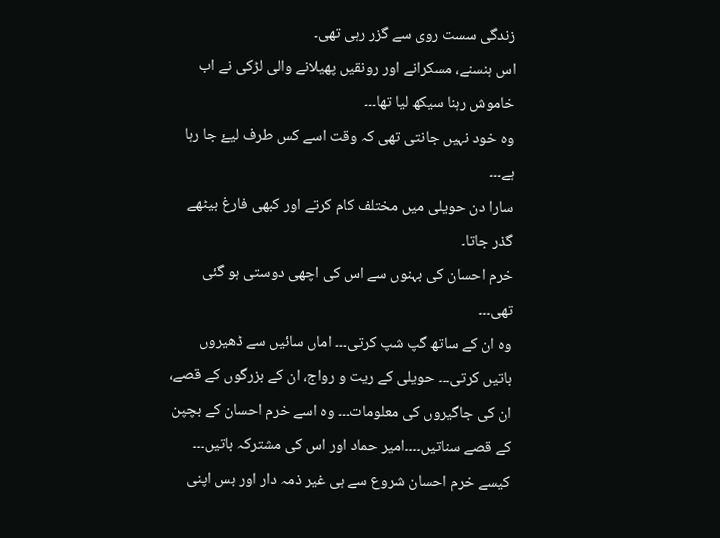زندگی سست روی سے گزر رہی تھی۔
اس ہنسنے، مسکرانے اور رونقیں پھیلانے والی لڑکی نے اب خاموش رہنا سیکھ لیا تھا۔۔۔
وہ خود نہیں جانتی تھی کہ وقت اسے کس طرف لیۓ جا رہا ہے۔۔۔
سارا دن حویلی میں مختلف کام کرتے اور کبھی فارغ بیٹھے گذر جاتا۔
خرم احسان کی بہنوں سے اس کی اچھی دوستی ہو گئی تھی۔۔۔
وہ ان کے ساتھ گپ شپ کرتی۔۔۔ اماں سائیں سے ڈھیروں باتیں کرتی۔۔۔ حویلی کے ریت و رواج، ان کے بزرگوں کے قصے، ان کی جاگیروں کی معلومات۔۔۔ وہ اسے خرم احسان کے بچپن کے قصے سناتیں۔۔۔۔امیر حماد اور اس کی مشترکہ باتیں۔۔۔ کیسے خرم احسان شروع سے ہی غیر ذمہ دار اور بس اپنی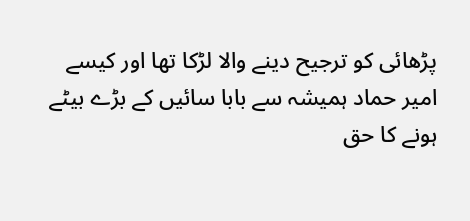پڑھائی کو ترجیح دینے والا لڑکا تھا اور کیسے امیر حماد ہمیشہ سے بابا سائیں کے بڑے بیٹے ہونے کا حق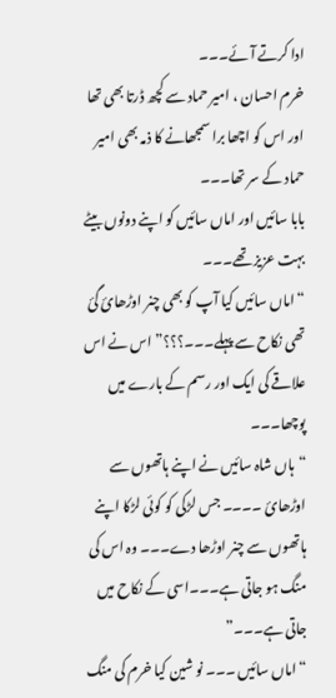ادا کرتے آئے۔۔۔
خرم احسان ، امیر حماد سے کچھ ڈرتا بھی تھا اور اس کو اچھا برا سمجھانے کا ذمہ بھی امیر حماد کے سر تھا۔۔۔
بابا سائیں اور اماں سائیں کو اپنے دونوں بیٹے بہت عزیز تھے۔۔۔
“اماں سائیں کیا آپ کو بھی چنر اوڑھائ گئ تھی نکاح سے پہلے۔۔۔؟؟؟” اس نے اس علاقے کی ایک اور رسم کے بارے میں پوچھا۔۔۔
“ہاں شاہ سائیں نے اپنے ہاتھوں سے اوڑھائ ۔۔۔۔ جس لڑکی کو کوئی لڑکا اپنے ہاتھوں سے چنر اوڑھا دے۔۔۔ وہ اس کی منگ ہو جاتی ہے۔۔۔اسی کے نکاح میں جاتی ہے۔۔۔”
“اماں سائیں ۔۔۔ نو شین کیا خرم کی منگ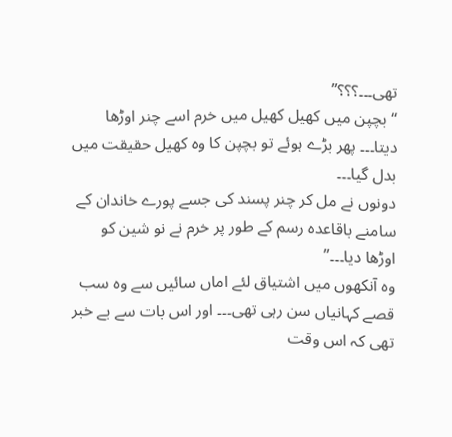تھی۔۔۔؟؟؟”
“بچپن میں کھیل کھیل میں خرم اسے چنر اوڑھا دیتا۔۔۔ پھر بڑے ہوئے تو بچپن کا وہ کھیل حقیقت میں بدل گیا۔۔۔
دونوں نے مل کر چنر پسند کی جسے پورے خاندان کے سامنے باقاعدہ رسم کے طور پر خرم نے نو شین کو اوڑھا دیا۔۔۔”
وہ آنکھوں میں اشتیاق لئے اماں سائیں سے وہ سب قصے کہانیاں سن رہی تھی۔۔۔ اور اس بات سے بے خبر تھی کہ اس وقت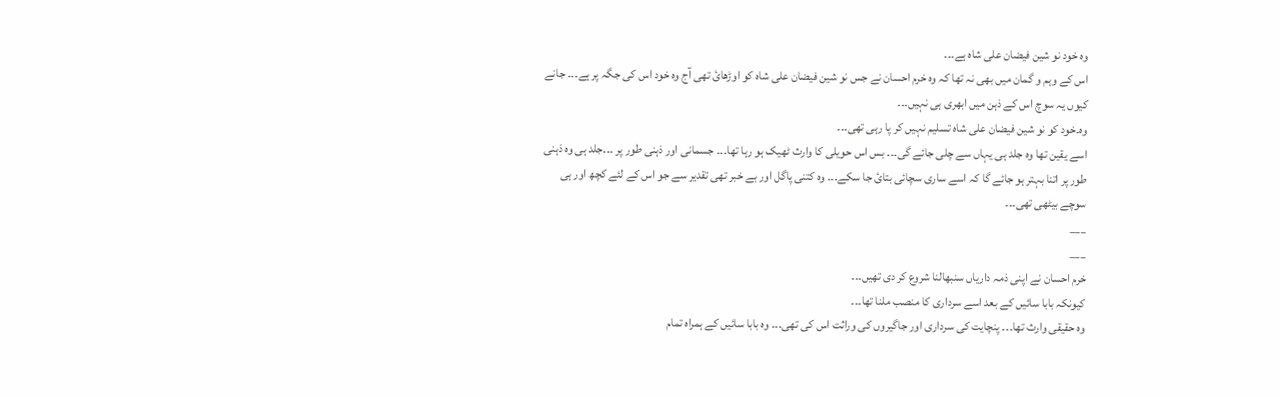وہ خود نو شین فیضان علی شاہ ہے۔۔۔
اس کے وہم و گمان میں بھی نہ تھا کہ وہ خرم احسان نے جس نو شین فیضان علی شاہ کو اوڑھائ تھی آج وہ خود اس کی جگہ پر ہے۔۔۔ جانے کیوں یہ سوچ اس کے ذہن میں ابھری ہی نہیں۔۔۔
وہ۔خود کو نو شین فیضان علی شاہ تسلیم نہیں کر پا رہی تھی۔۔۔
اسے یقین تھا وہ جلد ہی یہاں سے چلی جائے گی۔۔۔ بس اس حویلی کا وارث ٹھیک ہو رہا تھا۔۔۔ جسمانی اور ذہنی طور پر ۔۔۔جلد ہی وہ ذہنی طور پر اتنا بہتر ہو جائے گا کہ اسے ساری سچائی بتائ جا سکے۔۔۔ وہ کتنی پاگل اور بے خبر تھی تقدیر سے جو اس کے لئے کچھ اور ہی سوچے بیٹھی تھی۔۔۔
___
___
خرم احسان نے اپنی ذمہ داریاں سنبھالنا شروع کر دی تھیں۔۔۔
کیونکہ بابا سائیں کے بعد اسے سرداری کا منصب ملنا تھا۔۔۔
وہ حقیقی وارث تھا۔۔۔ پنچایت کی سرداری اور جاگیروں کی وراثت اس کی تھی۔۔۔ وہ بابا سائیں کے ہمراہ تمام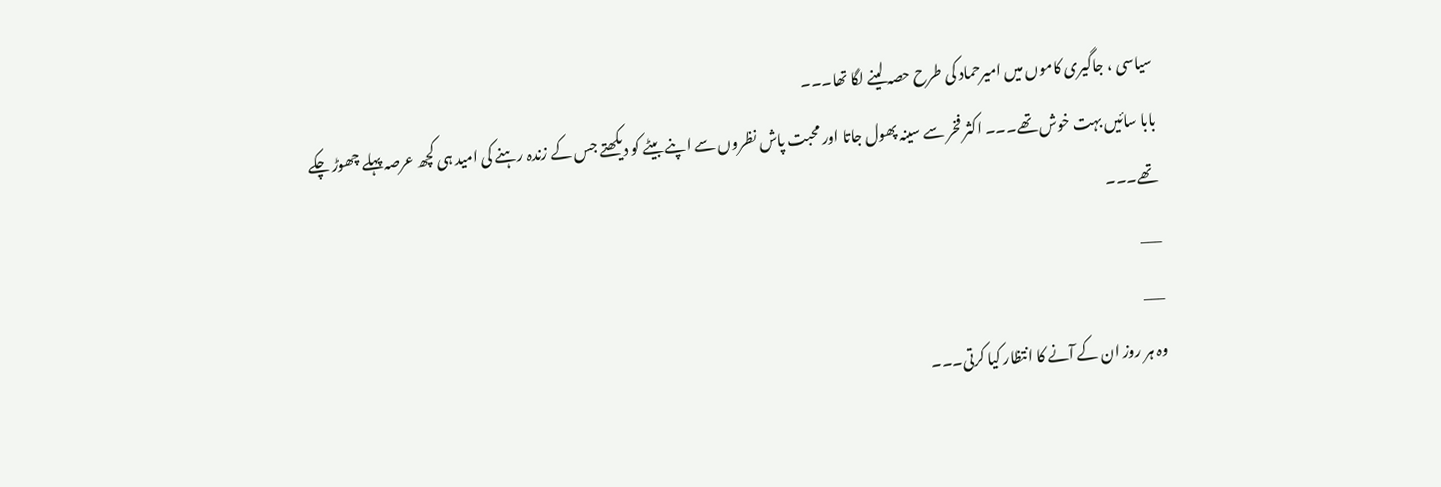سیاسی ، جاگیری کاموں میں امیرحماد کی طرح حصہ لینے لگا تھا۔۔۔
بابا سائیں بہت خوش تھے۔۔۔ اکثر فخر سے سینہ پھول جاتا اور محبت پاش نظروں سے اپنے بیٹے کو دیکھتے جس کے زندہ رہنے کی امید ہی کچھ عرصہ پہلے چھوڑ چکے تھے۔۔۔
___
___
وہ ہر روز ان کے آنے کا انتظار کیا کرتی۔۔۔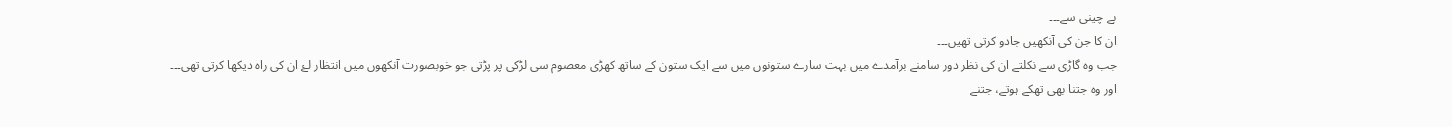بے چینی سے۔۔۔
ان کا جن کی آنکھیں جادو کرتی تھیں۔۔۔
جب وہ گاڑی سے نکلتے ان کی نظر دور سامنے برآمدے میں بہت سارے ستونوں میں سے ایک ستون کے ساتھ کھڑی معصوم سی لڑکی پر پڑتی جو خوبصورت آنکھوں میں انتظار لۓ ان کی راہ دیکھا کرتی تھی۔۔۔
اور وہ جتنا بھی تھکے ہوتے، جتنے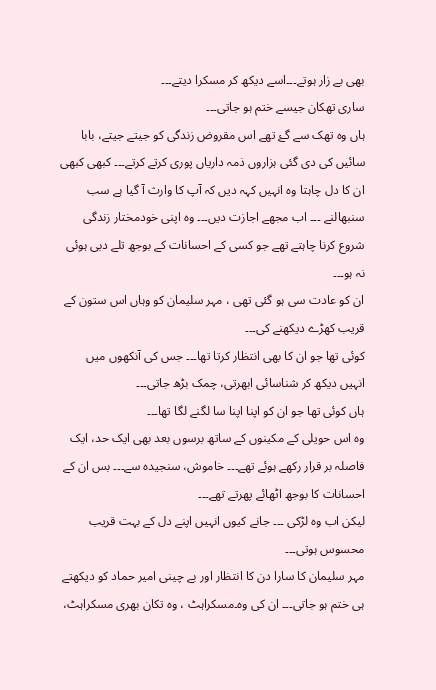بھی بے زار ہوتے۔۔۔اسے دیکھ کر مسکرا دیتے۔۔۔
ساری تھکان جیسے ختم ہو جاتی۔۔۔
ہاں وہ تھک سے گۓ تھے اس مقروض زندگی کو جیتے جیتے، بابا سائیں کی دی گئی ہزاروں ذمہ داریاں پوری کرتے کرتے۔۔۔ کبھی کبھی ان کا دل چاہتا وہ انہیں کہہ دیں کہ آپ کا وارث آ گیا ہے سب سنبھالنے ۔۔۔ اب مجھے اجازت دیں۔۔۔ وہ اپنی خودمختار زندگی شروع کرنا چاہتے تھے جو کسی کے احسانات کے بوجھ تلے دبی ہوئی نہ ہو۔۔۔
ان کو عادت سی ہو گئی تھی ، مہر سلیمان کو وہاں اس ستون کے قریب کھڑے دیکھنے کی۔۔۔
کوئی تھا جو ان کا بھی انتظار کرتا تھا۔۔۔ جس کی آنکھوں میں انہیں دیکھ کر شناسائی ابھرتی، چمک بڑھ جاتی۔۔۔
ہاں کوئی تھا جو ان کو اپنا اپنا سا لگنے لگا تھا۔۔۔
وہ اس حویلی کے مکینوں کے ساتھ برسوں بعد بھی ایک حد، ایک فاصلہ بر قرار رکھے ہوئے تھے۔۔۔ خاموش، سنجیدہ سے۔۔۔ بس ان کے احسانات کا بوجھ اٹھائے پھرتے تھے۔۔۔
لیکن اب وہ لڑکی ۔۔۔ جانے کیوں انہیں اپنے دل کے بہت قریب محسوس ہوتی۔۔۔
مہر سلیمان کا سارا دن کا انتظار اور بے چینی امیر حماد کو دیکھتے ہی ختم ہو جاتی۔۔۔ ان کی وہ۔مسکراہٹ ، وہ تکان بھری مسکراہٹ،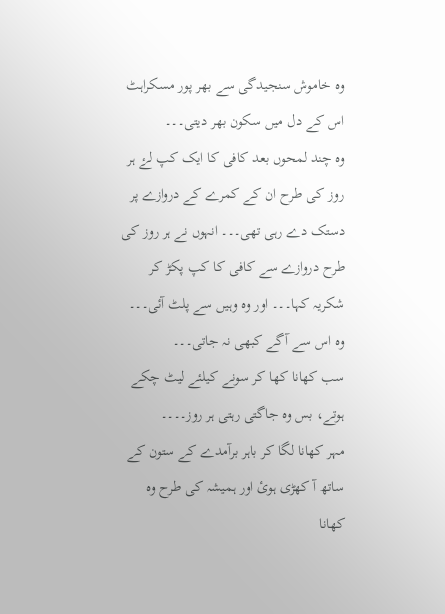وہ خاموش سنجیدگی سے بھر پور مسکراہٹ اس کے دل میں سکون بھر دیتی۔۔۔
وہ چند لمحوں بعد کافی کا ایک کپ لۓ ہر روز کی طرح ان کے کمرے کے دروازے پر دستک دے رہی تھی۔۔۔ انہوں نے ہر روز کی طرح دروازے سے کافی کا کپ پکڑ کر شکریہ کہا۔۔۔ اور وہ وہیں سے پلٹ آئی۔۔۔ وہ اس سے آگے کبھی نہ جاتی۔۔۔
سب کھانا کھا کر سونے کیلئے لیٹ چکے ہوتے، بس وہ جاگتی رہتی ہر روز۔۔۔۔
مہر کھانا لگا کر باہر برآمدے کے ستون کے ساتھ آ کھڑی ہوئ اور ہمیشہ کی طرح وہ کھانا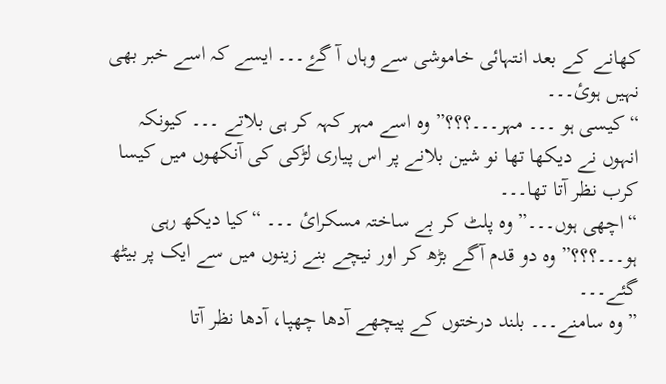کھانے کے بعد انتہائی خاموشی سے وہاں آ گۓ۔۔۔ ایسے کہ اسے خبر بھی نہیں ہوئ۔۔۔
“کیسی ہو ۔۔۔ مہر۔۔۔؟؟؟” وہ اسے مہر کہہ کر ہی بلاتے ۔۔۔ کیونکہ انہوں نے دیکھا تھا نو شین بلانے پر اس پیاری لڑکی کی آنکھوں میں کیسا کرب نظر آتا تھا۔۔۔
“اچھی ہوں۔۔۔” وہ پلٹ کر بے ساختہ مسکرائ ۔۔۔ “کیا دیکھ رہی ہو۔۔۔؟؟؟” وہ دو قدم آگے بڑھ کر اور نیچے بنے زینوں میں سے ایک پر بیٹھ گئے۔۔۔
” وہ سامنے۔۔۔ بلند درختوں کے پیچھے آدھا چھپا، آدھا نظر آتا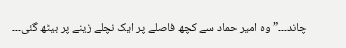چاند۔۔۔” وہ امیر حماد سے کچھ فاصلے پر ایک نچلے زینے پر بیٹھ گئی۔۔۔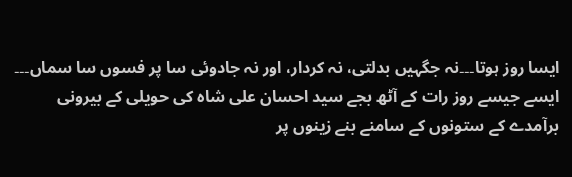ایسا روز ہوتا۔۔۔نہ جگہیں بدلتی، نہ کردار، اور نہ جادوئی سا پر فسوں سا سماں۔۔۔
ایسے جیسے روز رات کے آٹھ بجے سید احسان علی شاہ کی حویلی کے بیرونی برآمدے کے ستونوں کے سامنے بنے زینوں پر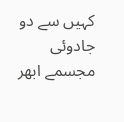کہیں سے دو جادوئی مجسمے ابھر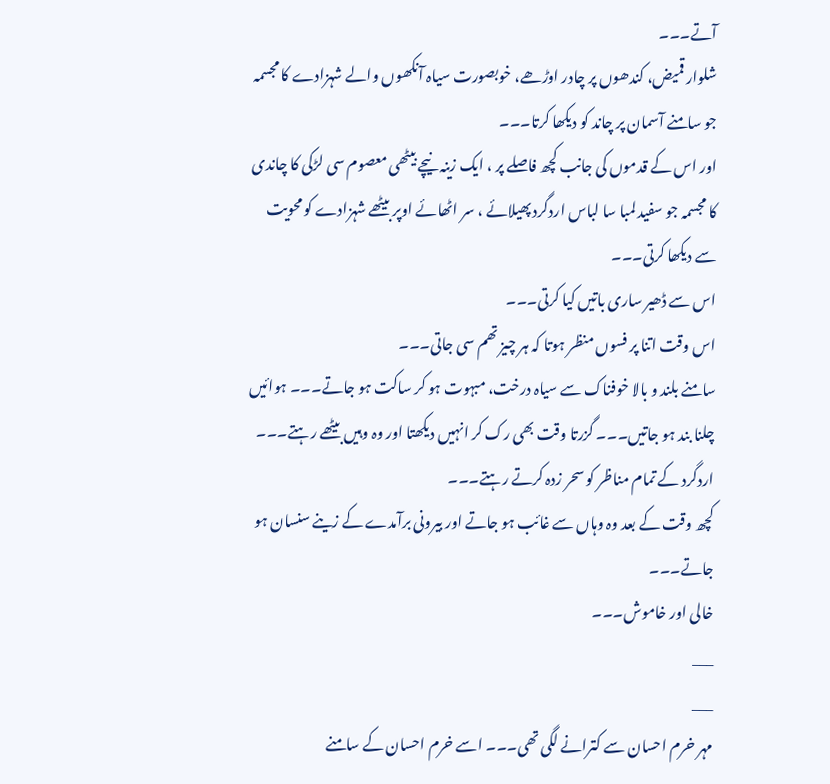آتے۔۔۔
شلوار قمیض، کندھوں پر چادر اوڑھے، خوبصورت سیاہ آنکھوں والے شہزادے کا مجسمہ جو سامنے آسمان پر چاند کو دیکھا کرتا۔۔۔
اور اس کے قدموں کی جانب کچھ فاصلے پر ، ایک زینہ نیچے بیٹھی معصوم سی لڑکی کا چاندی کا مجسمہ جو سفید لمبا سا لباس اردگرد پھیلائے ، سر اٹھائے اوپر بیٹھے شہزادے کو محویت سے دیکھا کرتی۔۔۔
اس سے ڈھیر ساری باتیں کیا کرتی۔۔۔
اس وقت اتنا پر فسوں منظر ہوتا کہ ہر چیز تھم سی جاتی۔۔۔
سامنے بلند و بالا خوفناک سے سیاہ درخت، مبہوت ہو کر ساکت ہو جاتے۔۔۔ ہوائیں چلنا بند ہو جاتیں۔۔۔ گزرتا وقت بھی رک کر انہیں دیکھتا اور وہ وہیں بیٹھے رہتے۔۔۔ اردگرد کے تمام مناظر کو سحر زدہ کرتے رہتے۔۔۔
کچھ وقت کے بعد وہ وہاں سے غائب ہو جاتے اور بیرونی برآمدے کے زینے سنسان ہو جاتے۔۔۔
خالی اور خاموش۔۔۔
___
___
مہر خرم احسان سے کترانے لگی تھی۔۔۔ اسے خرم احسان کے سامنے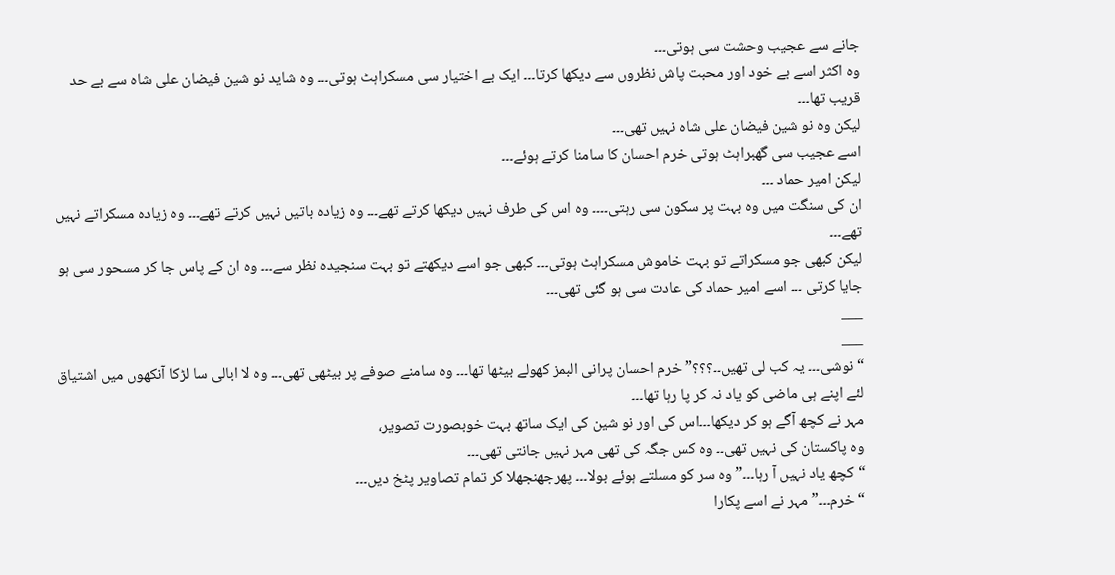جانے سے عجیب وحشت سی ہوتی۔۔۔
وہ اکثر اسے بے خود اور محبت پاش نظروں سے دیکھا کرتا۔۔۔ ایک بے اختیار سی مسکراہٹ ہوتی۔۔۔ وہ شاید نو شین فیضان علی شاہ سے بے حد قریب تھا۔۔۔
لیکن وہ نو شین فیضان علی شاہ نہیں تھی۔۔۔
اسے عجیب سی گھبراہٹ ہوتی خرم احسان کا سامنا کرتے ہوئے۔۔۔
لیکن امیر حماد ۔۔۔
ان کی سنگت میں وہ بہت پر سکون سی رہتی۔۔۔۔ وہ اس کی طرف نہیں دیکھا کرتے تھے۔۔۔ وہ زیادہ باتیں نہیں کرتے تھے۔۔۔ وہ زیادہ مسکراتے نہیں تھے۔۔۔
لیکن کبھی جو مسکراتے تو بہت خاموش مسکراہٹ ہوتی۔۔۔ کبھی جو اسے دیکھتے تو بہت سنجیدہ نظر سے۔۔۔ وہ ان کے پاس جا کر مسحور سی ہو جایا کرتی ۔۔۔ اسے امیر حماد کی عادت سی ہو گئی تھی۔۔۔
___
___
“نوشی۔۔۔ یہ کب لی تھیں۔۔؟؟؟” خرم احسان پرانی البمز کھولے بیٹھا تھا۔۔۔ وہ سامنے صوفے پر بیٹھی تھی۔۔۔ وہ لا ابالی سا لڑکا آنکھوں میں اشتیاق لئے اپنے ہی ماضی کو یاد نہ کر پا رہا تھا۔۔۔
مہر نے کچھ آگے ہو کر دیکھا۔۔۔اس کی اور نو شین کی ایک ساتھ بہت خوبصورت تصویر،
وہ پاکستان کی نہیں تھی۔۔ وہ کس جگہ کی تھی مہر نہیں جانتی تھی۔۔۔
“کچھ یاد نہیں آ رہا۔۔۔” وہ سر کو مسلتے ہوئے بولا۔۔۔ پھرجھنجھلا کر تمام تصاویر پٹخ دیں۔۔۔
“خرم۔۔۔” مہر نے اسے پکارا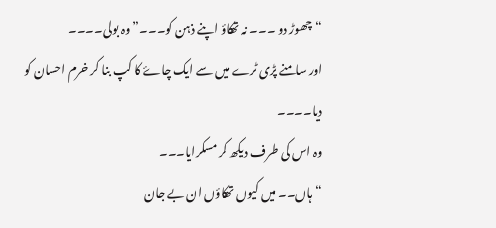“چھوڑ دو ۔۔۔ نہ تھکاؤ اپنے ذہن کو۔۔۔”وہ بولی۔۔۔۔
اور سامنے پڑی ٹرے میں سے ایک چاۓ کا کپ بنا کر خرم احسان کو دیا۔۔۔۔
وہ اس کی طرف دیکھ کر مسکرایا۔۔۔
“ہاں۔۔ میں کیوں تھکاؤں ان بے جان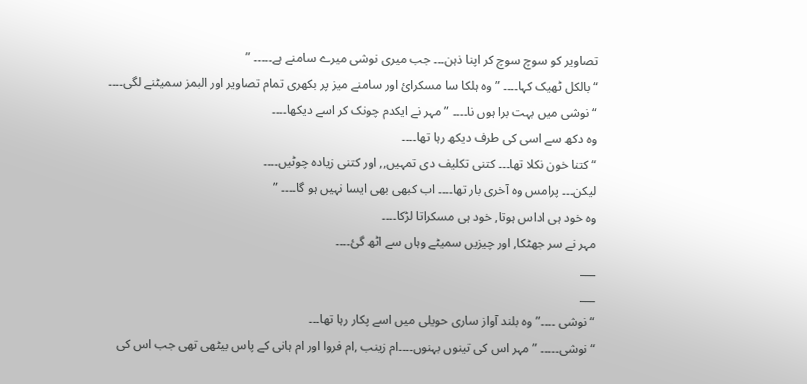تصاویر کو سوچ سوچ کر اپنا ذہن۔۔۔ جب میری نوشی میرے سامنے ہے۔۔۔۔۔ ”
“بالکل ٹھیک کہا۔۔۔۔ ” وہ ہلکا سا مسکرائ اور سامنے میز پر بکھری تمام تصاویر اور البمز سمیٹنے لگی۔۔۔۔
“نوشی میں بہت برا ہوں نا۔۔۔۔ ” مہر نے ایکدم چونک کر اسے دیکھا۔۔۔۔
وہ دکھ سے اسی کی طرف دیکھ رہا تھا۔۔۔۔
“کتنا خون نکلا تھا۔۔۔ کتنی تکلیف دی تمہیں,, اور کتنی زیادہ چوٹیں۔۔۔۔
لیکن۔۔۔ پرامس وہ آخری بار تھا۔۔۔۔ اب کبھی بھی ایسا نہیں ہو گا۔۔۔۔ ”
وہ خود ہی اداس ہوتا, خود ہی مسکراتا لڑکا۔۔۔۔
مہر نے سر جھٹکا, اور چیزیں سمیٹے وہاں سے اٹھ گئ۔۔۔۔
___
___
“نوشی ۔۔۔۔” وہ بلند آواز ساری حویلی میں اسے پکار رہا تھا۔۔۔
“نوشی۔۔۔۔۔ ” مہر اس کی تینوں بہنوں۔۔۔۔ام زینب ,ام فروا اور ام ہانی کے پاس بیٹھی تھی جب اس کی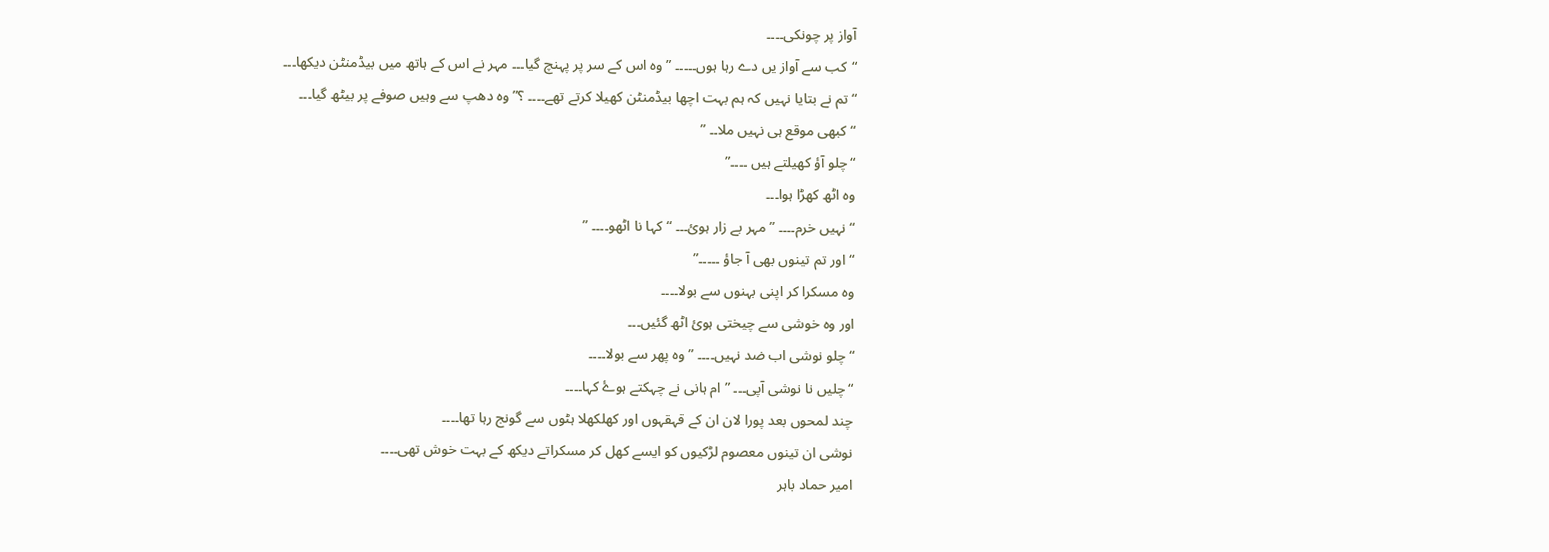آواز پر چونکی۔۔۔۔
“کب سے آواز یں دے رہا ہوں۔۔۔۔۔ ” وہ اس کے سر پر پہنچ گیا۔۔۔ مہر نے اس کے ہاتھ میں بیڈمنٹن دیکھا۔۔۔
“تم نے بتایا نہیں کہ ہم بہت اچھا بیڈمنٹن کھیلا کرتے تھے۔۔۔۔ ؟” وہ دھپ سے وہیں صوفے پر بیٹھ گیا۔۔۔
“کبھی موقع ہی نہیں ملا۔۔ ”
“چلو آؤ کھیلتے ہیں ۔۔۔۔”
وہ اٹھ کھڑا ہوا۔۔۔
“نہیں خرم۔۔۔۔ ” مہر بے زار ہوئ۔۔۔ “کہا نا اٹھو۔۔۔۔ ”
“اور تم تینوں بھی آ جاؤ ۔۔۔۔۔”
وہ مسکرا کر اپنی بہنوں سے بولا۔۔۔۔
اور وہ خوشی سے چیختی ہوئ اٹھ گئیں۔۔۔
“چلو نوشی اب ضد نہیں۔۔۔۔ ” وہ پھر سے بولا۔۔۔۔
“چلیں نا نوشی آپی۔۔۔ ” ام ہانی نے چہکتے ہوۓ کہا۔۔۔۔
چند لمحوں بعد پورا لان ان کے قہقہوں اور کھلکھلا ہٹوں سے گونج رہا تھا۔۔۔۔
نوشی ان تینوں معصوم لڑکیوں کو ایسے کھل کر مسکراتے دیکھ کے بہت خوش تھی۔۔۔۔
امیر حماد باہر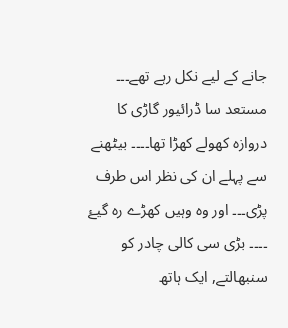جانے کے لیے نکل رہے تھے۔۔۔ مستعد سا ڈرائیور گاڑی کا دروازہ کھولے کھڑا تھا۔۔۔۔ بیٹھنے سے پہلے ان کی نظر اس طرف پڑی۔۔۔ اور وہ وہیں کھڑے رہ گیۓ ۔۔۔۔ بڑی سی کالی چادر کو سنبھالتے, ایک ہاتھ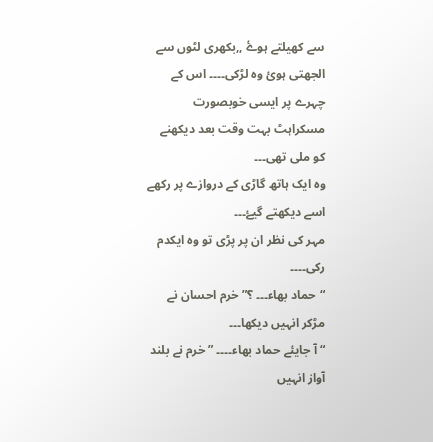سے کھیلتے ہوۓ ,,بکھری لٹوں سے الجھتی ہوئ وہ لڑکی۔۔۔۔ اس کے چہرے پر ایسی خوبصورت مسکراہٹ بہت وقت بعد دیکھنے کو ملی تھی۔۔۔
وہ ایک ہاتھ گاڑی کے دروازے پر رکھے اسے دیکھتے گیۓ۔۔۔
مہر کی نظر ان پر پڑی تو وہ ایکدم رکی۔۔۔۔
“حماد بھاء۔۔۔ ؟” خرم احسان نے مڑکر انہیں دیکھا۔۔۔
“آ جایئے حماد بھاء۔۔۔۔ ” خرم نے بلند آواز انہیں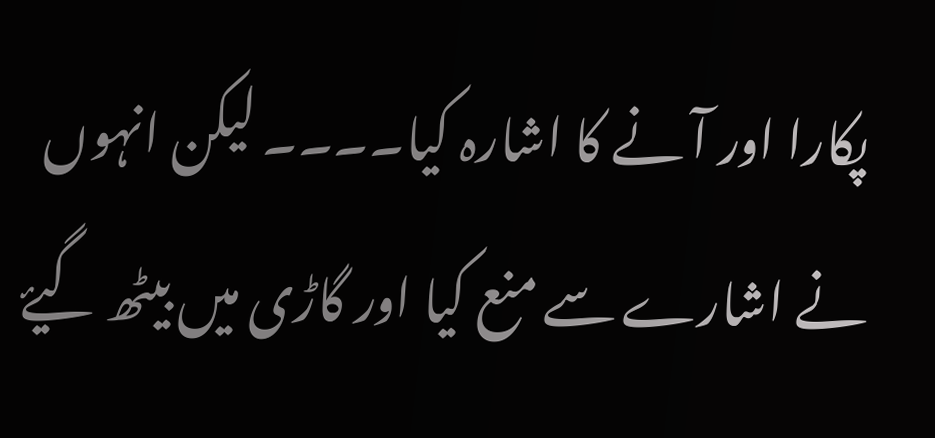پکارا اور آ نے کا اشارہ کیا۔۔۔۔ لیکن انہوں نے اشارے سے منع کیا اور گاڑی میں بیٹھ گیۓ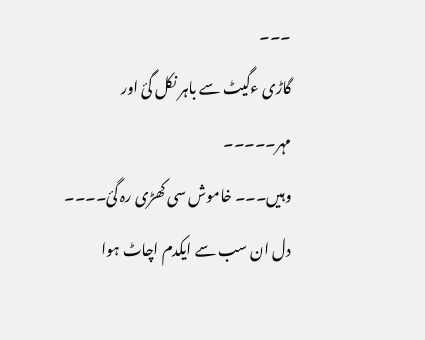۔۔۔
گاڑی ءگیٹ سے باہر نکل گئ اور مہر۔۔۔۔۔
وہیں۔۔۔ خاموش سی کھڑی رہ گئ۔۔۔۔
دل ان سب سے ایکدم اچاٹ ہوا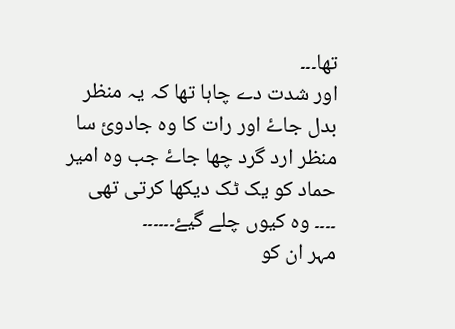تھا۔۔۔
اور شدت دے چاہا تھا کہ یہ منظر بدل جاۓ اور رات کا وہ جادوئ سا منظر ارد گرد چھا جاۓ جب وہ امیر حماد کو یک ٹک دیکھا کرتی تھی ۔۔۔۔ وہ کیوں چلے گیۓ۔۔۔۔۔۔
مہر ان کو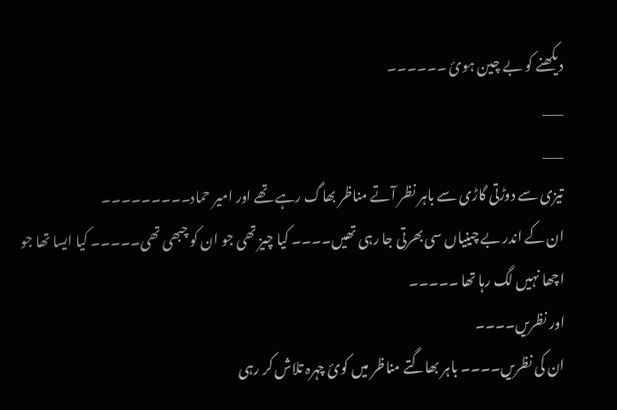دیکھنے کو بے چین ہوئ ۔۔۔۔۔۔
___
___
تیزی سے دوڑتی گاڑی سے باہر نظر آتے مناظر بھاگ رہے تھے اور امیر حماد۔۔۔۔۔۔۔۔۔
ان کے اندر بے چینیاں سی بھرتی جا رہی تھیں۔۔۔۔ کیا چیز تھی جو ان کو چبھی تھی۔۔۔۔۔ کیا ایسا تھا جو اچھا نہیں لگ رہا تھا ۔۔۔۔۔
اور نظریں۔۔۔۔
ان کی نظریں۔۔۔۔ باہر بھاگتے مناظر میں کوئ چہرہ تلاش کر رہی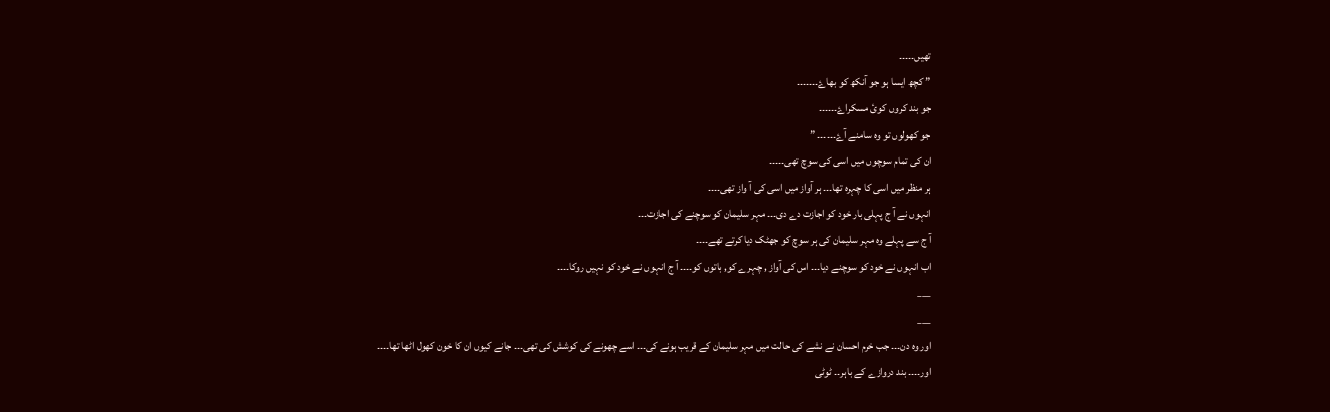تھیں۔۔۔۔۔
” کچھ ایسا ہو جو آنکھ کو بھاۓ۔۔۔۔۔۔۔
جو بند کروں کوئ مسکراۓ۔۔۔۔۔۔
جو کھولوں تو وہ سامنے آۓ۔۔۔۔۔۔ ”
ان کی تمام سوچوں میں اسی کی سوچ تھی۔۔۔۔۔
ہر منظر میں اسی کا چہرہ تھا۔۔۔ ہر آواز میں اسی کی آ واز تھی۔۔۔۔
انہوں نے آ ج پہلی بار خود کو اجازت دے دی۔۔۔ مہر سلیمان کو سوچنے کی اجازت۔۔۔
آ ج سے پہلے وہ مہر سلیمان کی ہر سوچ کو جھٹک دیا کرتے تھے۔۔۔۔
اب انہوں نے خود کو سوچنے دیا۔۔۔ اس کی آواز , چہرے کو, باتوں کو۔۔۔۔ آ ج انہوں نے خود کو نہیں روکا۔۔۔۔
___
___
اور وہ دن۔۔۔ جب خرم احسان نے نشے کی حالت میں مہر سلیمان کے قریب ہونے کی۔۔۔ اسے چھونے کی کوشش کی تھی۔۔۔ جانے کیوں ان کا خون کھول اٹھا تھا۔۔۔۔
اور۔۔۔۔ بند دروازے کے باہر۔۔ ٹوٹی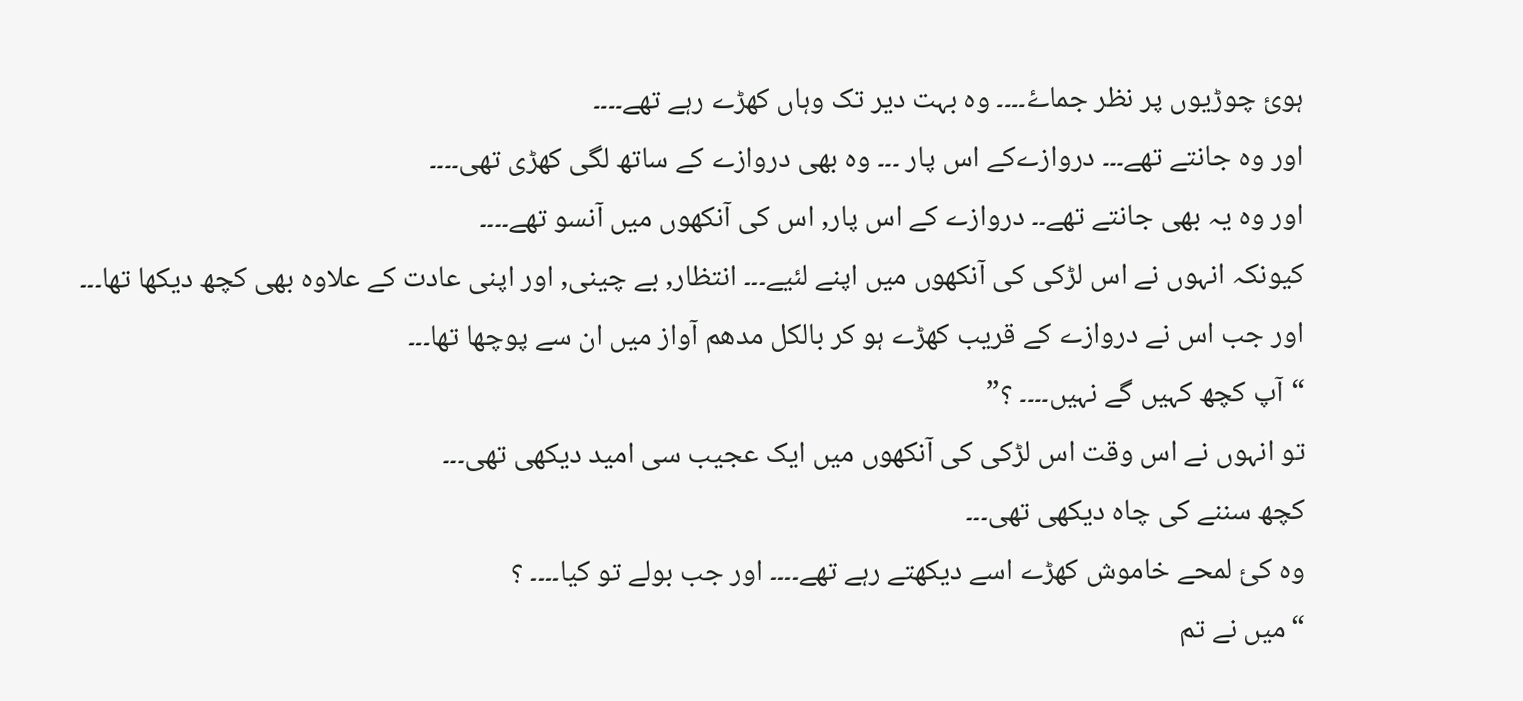ہوئ چوڑیوں پر نظر جماۓ۔۔۔۔ وہ بہت دیر تک وہاں کھڑے رہے تھے۔۔۔۔
اور وہ جانتے تھے۔۔۔ دروازےکے اس پار ۔۔۔ وہ بھی دروازے کے ساتھ لگی کھڑی تھی۔۔۔۔
اور وہ یہ بھی جانتے تھے۔۔ دروازے کے اس پار, اس کی آنکھوں میں آنسو تھے۔۔۔۔
کیونکہ انہوں نے اس لڑکی کی آنکھوں میں اپنے لئیے۔۔۔ انتظار, بے چینی, اور اپنی عادت کے علاوہ بھی کچھ دیکھا تھا۔۔۔
اور جب اس نے دروازے کے قریب کھڑے ہو کر بالکل مدھم آواز میں ان سے پوچھا تھا۔۔۔
“آپ کچھ کہیں گے نہیں۔۔۔۔ ؟”
تو انہوں نے اس وقت اس لڑکی کی آنکھوں میں ایک عجیب سی امید دیکھی تھی۔۔۔
کچھ سننے کی چاہ دیکھی تھی۔۔۔
وہ کئ لمحے خاموش کھڑے اسے دیکھتے رہے تھے۔۔۔۔ اور جب بولے تو کیا۔۔۔۔ ؟
“میں نے تم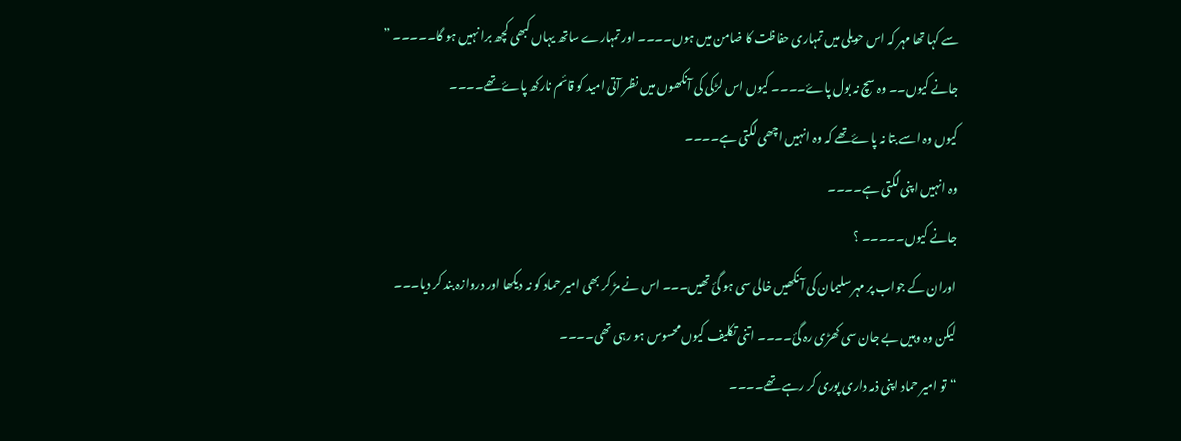سے کہا تھا مہر کہ اس حویلی میں تمہاری حفاظت کا ضامن میں ہوں۔۔۔۔ اور تمہارے ساتھ یہاں کبھی کچھ برا نہیں ہو گا۔۔۔۔۔ ”
جانے کیوں۔۔ وہ سچ نہ بول پاۓ۔۔۔۔ کیوں اس لڑکی کی آنکھوں میں نظر آتی امید کو قائم نارکھ پاۓ تھے۔۔۔۔
کیوں وہ اسے بتا نہ پاۓتھے کہ وہ انہیں اچھی لگتی ہے۔۔۔۔
وہ انہیں اپنی لگتی ہے۔۔۔۔
جانے کیوں۔۔۔۔۔ ؟
اوران کے جواب پر مہر سلیمان کی آ نکھیں خالی سی ہو گئ تھیں۔۔۔ اس نے مڑ کر بھی امیر حماد کو نہ دیکھا اور دروازہ بند کر دیا۔۔۔
لیکن وہ وہیں بے جان سی کھڑی رہ گئ۔۔۔۔ اتنی تکلیف کیوں محسوس ہو رہی تھی۔۔۔۔
“تو امیر حماد اپنی ذمہ داری پوری کر رہے تھے۔۔۔۔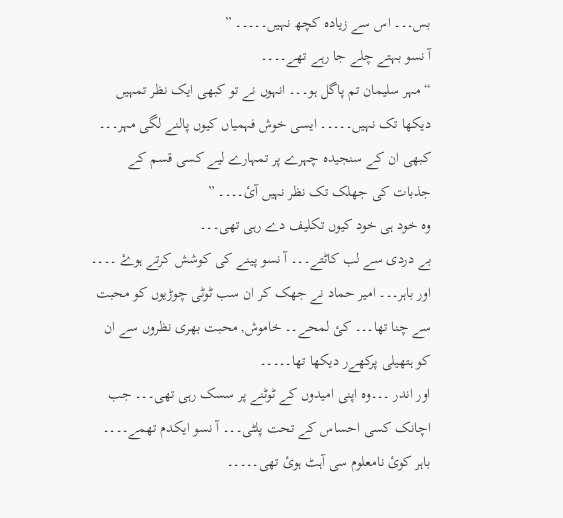بس۔۔۔ اس سے زیادہ کچھ نہیں۔۔۔۔۔ ”
آ نسو بہتے چلے جا رہے تھے۔۔۔۔
“مہر سلیمان تم پاگل ہو۔۔۔ انہوں نے تو کبھی ایک نظر تمہیں دیکھا تک نہیں۔۔۔۔۔ ایسی خوش فہمیاں کیوں پالنے لگی مہر۔۔۔ کبھی ان کے سنجیدہ چہرے پر تمہارے لیے کسی قسم کے جذبات کی جھلک تک نظر نہیں آئ۔۔۔۔ ”
وہ خود ہی خود کیوں تکلیف دے رہی تھی۔۔۔
بے دردی سے لب کاٹتے۔۔۔ آ نسو پینے کی کوشش کرتے ہوۓ ۔۔۔۔
اور باہر۔۔۔ امیر حماد نے جھک کر ان سب ٹوٹی چوڑیوں کو محبت سے چنا تھا۔۔۔ کئ لمحے۔۔ خاموش, محبت بھری نظروں سے ان کو ہتھیلی پرکھےر دیکھا تھا۔۔۔۔۔
اور اندر ۔۔۔وہ اپنی امیدوں کے ٹوٹنے پر سسک رہی تھی۔۔۔ جب اچانک کسی احساس کے تحت پلٹی۔۔۔ آ نسو ایکدم تھمے۔۔۔۔ باہر کوئ نامعلوم سی آہٹ ہوئ تھی۔۔۔۔۔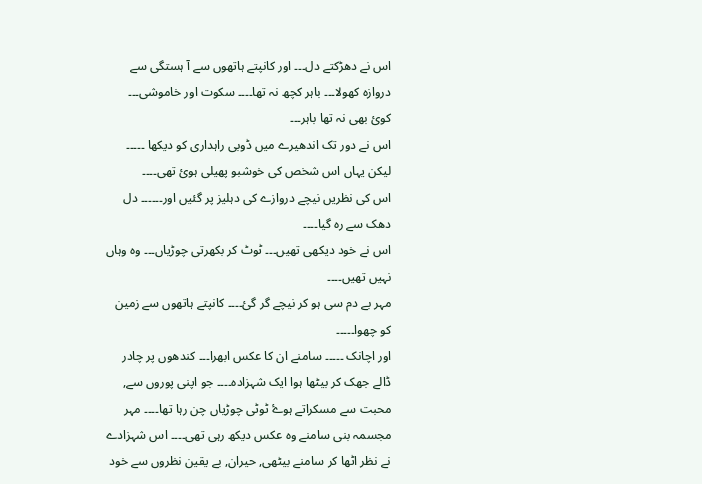اس نے دھڑکتے دل۔۔۔ اور کانپتے ہاتھوں سے آ ہستگی سے دروازہ کھولا۔۔۔ باہر کچھ نہ تھا۔۔۔۔ سکوت اور خاموشی۔۔۔
کوئ بھی نہ تھا باہر۔۔۔
اس نے دور تک اندھیرے میں ڈوبی راہداری کو دیکھا ۔۔۔۔۔
لیکن یہاں اس شخص کی خوشبو پھیلی ہوئ تھی۔۔۔۔
اس کی نظریں نیچے دروازے کی دہلیز پر گئیں اور۔۔۔۔۔۔ دل دھک سے رہ گیا۔۔۔۔
اس نے خود دیکھی تھیں۔۔۔ ٹوٹ کر بکھرتی چوڑیاں۔۔۔ وہ وہاں نہیں تھیں۔۔۔۔
مہر بے دم سی ہو کر نیچے گر گئ۔۔۔۔ کانپتے ہاتھوں سے زمین کو چھوا۔۔۔۔۔
اور اچانک ۔۔۔۔۔ سامنے ان کا عکس ابھرا۔۔۔ کندھوں پر چادر ڈالے جھک کر بیٹھا ہوا ایک شہزادہ۔۔۔۔ جو اپنی پوروں سے, محبت سے مسکراتے ہوۓ ٹوٹی چوڑیاں چن رہا تھا۔۔۔۔ مہر مجسمہ بنی سامنے وہ عکس دیکھ رہی تھی۔۔۔۔ اس شہزادے نے نظر اٹھا کر سامنے بیٹھی, حیران, بے یقین نظروں سے خود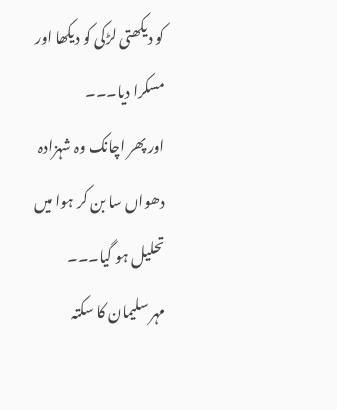کو دیکھتی لڑکی کو دیکھا اور مسکرا دیا۔۔۔
اور پھر اچانک وہ شہزادہ دھواں سا بن کر ہوا میں تحلیل ہو گیا۔۔۔
مہر سلیمان کا سکتہ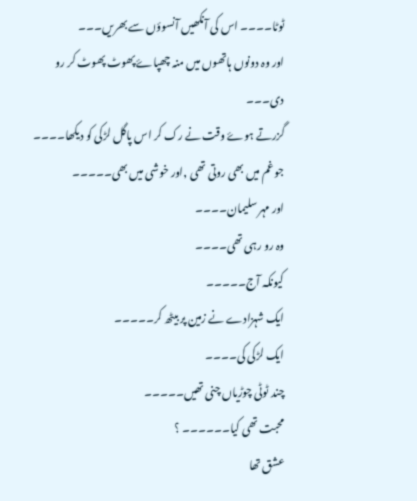ٹوٹا۔۔۔۔ اس کی آنکھیں آنسوؤں سے بھریں۔۔۔
اور وہ دونوں ہاتھوں میں منہ چھپاۓ پھوٹ پھوٹ کر رو دی۔۔۔
گزرتے ہوۓ وقت نے رک کر اس پاگل لڑکی کو دیکھا۔۔۔۔
جو غم میں بھی روتی تھی ,اور خوشی میں بھی۔۔۔۔۔
اور مہر سلیمان۔۔۔۔
وہ رو رہی تھی۔۔۔۔
کیونکہ آج۔۔۔۔۔
ایک شہزادے نے زمین پر بیٹھ کر۔۔۔۔۔
ایک لڑکی کی۔۔۔۔
چند ٹوٹی چوڑیاں چنی تھیں۔۔۔۔۔
محبت تھی کیا۔۔۔۔۔۔ ؟
عشق تھا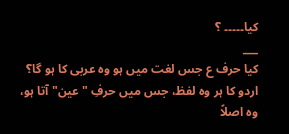کیا۔۔۔۔۔ ؟
___
کیا حرف ع جس لغت میں ہو وہ عربی کا ہو گا؟
اردو کا ہر وہ لفظ، جس میں حرفِ "عین" آتا ہو، وہ اصلاً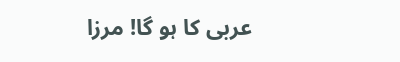عربی کا ہو گا! مرزا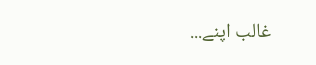غالب اپنے...